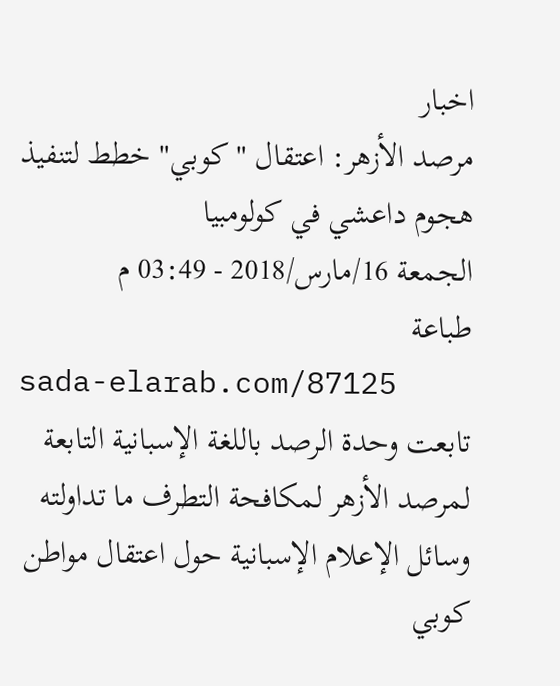اخبار
مرصد الأزهر: اعتقال "كوبي" خطط لتنفيذ هجوم داعشي في كولومبيا
الجمعة 16/مارس/2018 - 03:49 م
طباعة
sada-elarab.com/87125
تابعت وحدة الرصد باللغة الإسبانية التابعة لمرصد الأزهر لمكافحة التطرف ما تداولته وسائل الإعلام الإسبانية حول اعتقال مواطن كوبي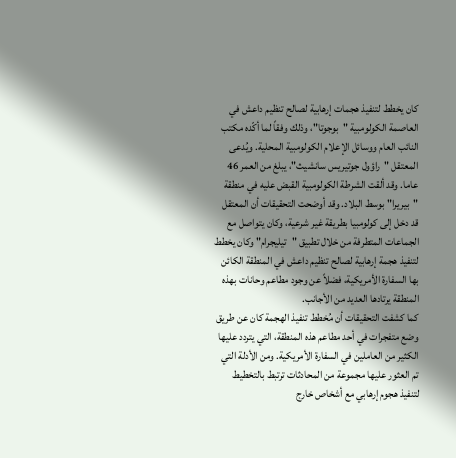كان يخطط لتنفيذ هجمات إرهابية لصالح تنظيم داعش في العاصمة الكولومبية "بوجوتا"، وذلك وفقاً لما أكّده مكتب النائب العام ووسائل الإعلام الكولومبية المحلية. ويُدعى المعتقل "راؤول جوتيريس سانشيث"، يبلغ من العمر 46 عاما. وقد ألقت الشرطة الكولومبية القبض عليه في منطقة "بيريرا" بوسط البلاد. وقد أوضحت التحقيقات أن المعتقل قد دخل إلى كولومبيا بطريقة غير شرعية، وكان يتواصل مع الجماعات المتطرفة من خلال تطبيق "تيليجرام" وكان يخطط لتنفيذ هجمة إرهابية لصالح تنظيم داعش في المنطقة الكائن بها السفارة الأمريكية، فضلاً عن وجود مطاعم وحانات بهذه المنطقة يرتادها العديد من الأجانب.
كما كشفت التحقيقات أن مُخطط تنفيذ الهجمة كان عن طريق وضع متفجرات في أحد مطاعم هذه المنطقة، التي يتردد عليها الكثير من العاملين في السفارة الأمريكية. ومن الأدلة التي تم العثور عليها مجموعة من المحادثات ترتبط بالتخطيط لتنفيذ هجوم إرهابي مع أشخاص خارج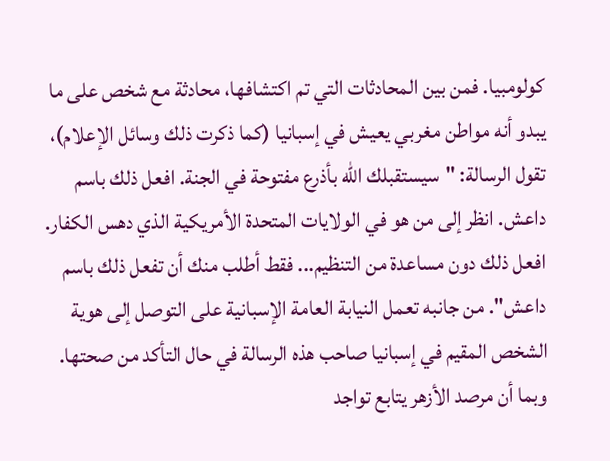كولومبيا. فمن بين المحادثات التي تم اكتشافها، محادثة مع شخص على ما يبدو أنه مواطن مغربي يعيش في إسبانيا (كما ذكرت ذلك وسائل الإعلام)، تقول الرسالة: "سيستقبلك الله بأذرع مفتوحة في الجنة. افعل ذلك باسم داعش. انظر إلى من هو في الولايات المتحدة الأمريكية الذي دهس الكفار. افعل ذلك دون مساعدة من التنظيم... فقط أطلب منك أن تفعل ذلك باسم داعش". من جانبه تعمل النيابة العامة الإسبانية على التوصل إلى هوية الشخص المقيم في إسبانيا صاحب هذه الرسالة في حال التأكد من صحتها.
وبما أن مرصد الأزهر يتابع تواجد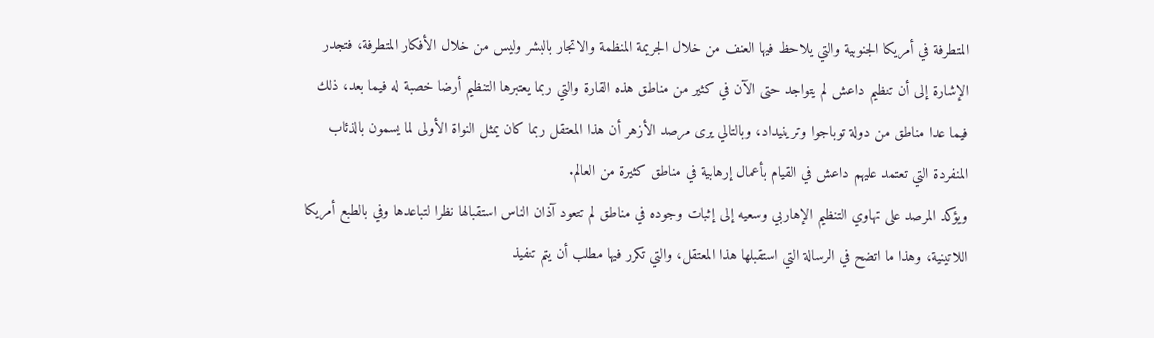المتطرفة في أمريكا الجنوبية والتي يلاحظ فيها العنف من خلال الجريمة المنظمة والاتجار بالبشر وليس من خلال الأفكار المتطرفة، فتجدر الإشارة إلى أن تنظيم داعش لم يتواجد حتى الآن في كثير من مناطق هذه القارة والتي ربما يعتبرها التنظيم أرضا خصبة له فيما بعد، ذلك فيما عدا مناطق من دولة توباجوا وترينيداد، وبالتالي يرى مرصد الأزهر أن هذا المعتقل ربما كان يمثل النواة الأولى لما يسمون بالذئاب المنفردة التي تعتمد عليهم داعش في القيام بأعمال إرهابية في مناطق كثيرة من العالم.
ويؤكد المرصد على تهاوي التنظيم الإهاربي وسعيه إلى إثبات وجوده في مناطق لم تتعود آذان الناس استقبالها نظرا لتباعدها وفي بالطبع أمريكا اللاتينية، وهذا ما اتضح في الرسالة التي استقبلها هذا المعتقل، والتي تكرر فيها مطلب أن يتم تنفيذ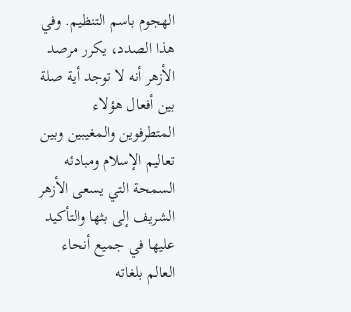الهجوم باسم التنظيم. وفي هذا الصدد، يكرر مرصد الأزهر أنه لا توجد أية صلة بين أفعال هؤلاء المتطرفوين والمغيبين وبين تعاليم الإسلام ومبادئه السمحة التي يسعى الأزهر الشريف إلى بثها والتأكيد عليها في جميع أنحاء العالم بلغاته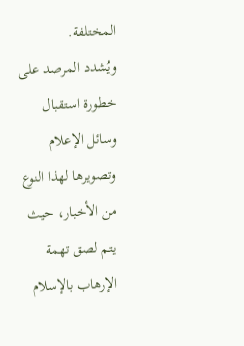المختلفة.
ويُشدد المرصد على خطورة استقبال وسائل الإعلام وتصويرها لهذا النوع من الأخبار، حيث يتم لصق تهمة الإرهاب بالإسلام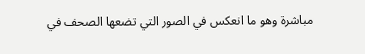مباشرة وهو ما انعكس في الصور التي تضعها الصحف في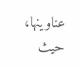عناوينها، حيث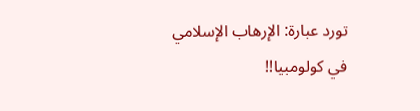تورد عبارة: الإرهاب الإسلامي في كولومبيا!!